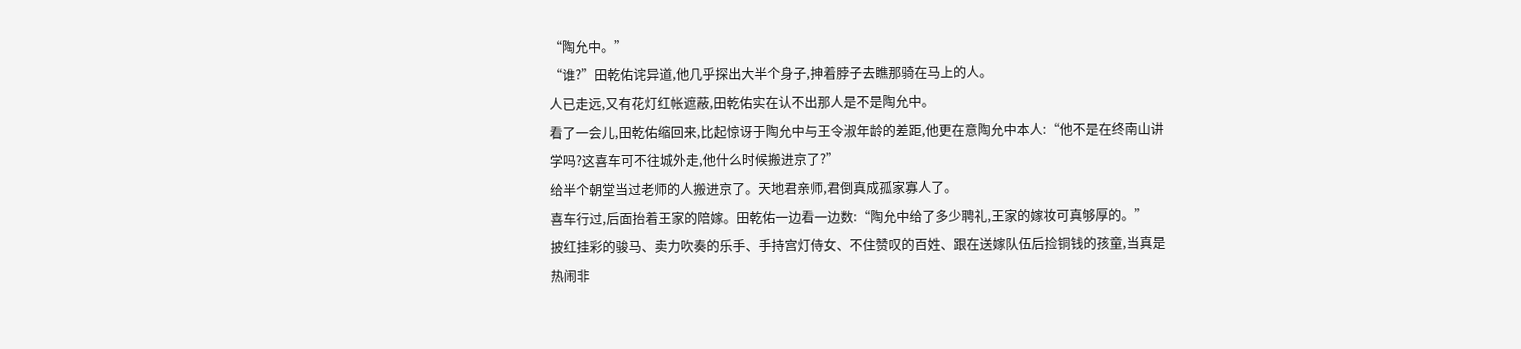“陶允中。”
“谁?”田乾佑诧异道,他几乎探出大半个身子,抻着脖子去瞧那骑在马上的人。
人已走远,又有花灯红帐遮蔽,田乾佑实在认不出那人是不是陶允中。
看了一会儿,田乾佑缩回来,比起惊讶于陶允中与王令淑年龄的差距,他更在意陶允中本人:“他不是在终南山讲学吗?这喜车可不往城外走,他什么时候搬进京了?”
给半个朝堂当过老师的人搬进京了。天地君亲师,君倒真成孤家寡人了。
喜车行过,后面抬着王家的陪嫁。田乾佑一边看一边数:“陶允中给了多少聘礼,王家的嫁妆可真够厚的。”
披红挂彩的骏马、卖力吹奏的乐手、手持宫灯侍女、不住赞叹的百姓、跟在送嫁队伍后捡铜钱的孩童,当真是热闹非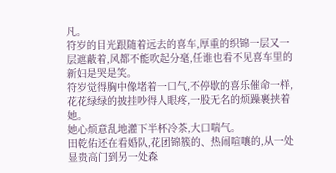凡。
符岁的目光跟随着远去的喜车,厚重的织锦一层又一层遮蔽着,风都不能吹起分毫,任谁也看不见喜车里的新妇是哭是笑。
符岁觉得胸中像堵着一口气,不停歇的喜乐催命一样,花花绿绿的披挂吵得人眼疼,一股无名的烦躁裹挟着她。
她心烦意乱地灌下半杯冷茶,大口喘气。
田乾佑还在看婚队,花团锦簇的、热闹喧嚷的,从一处显贵高门到另一处森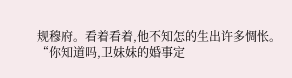规穆府。看着看着,他不知怎的生出许多惆怅。
“你知道吗,卫妹妹的婚事定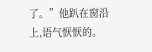了。”他趴在窗沿上,语气恹恹的。